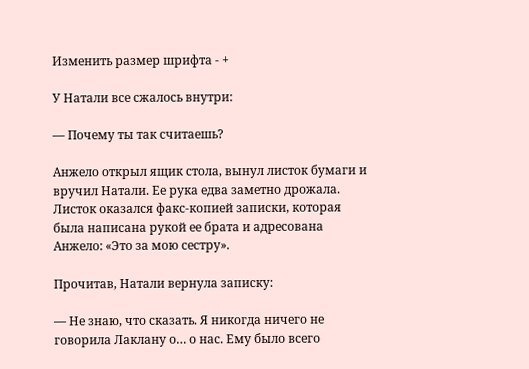Изменить размер шрифта - +

У Натали все сжалось внутри:

— Почему ты так считаешь?

Анжело открыл ящик стола, вынул листок бумаги и вручил Натали. Ее рука едва заметно дрожала. Листок оказался факс-копией записки, которая была написана рукой ее брата и адресована Анжело: «Это за мою сестру».

Прочитав, Натали вернула записку:

— Не знаю, что сказать. Я никогда ничего не говорила Лаклану о… о нас. Ему было всего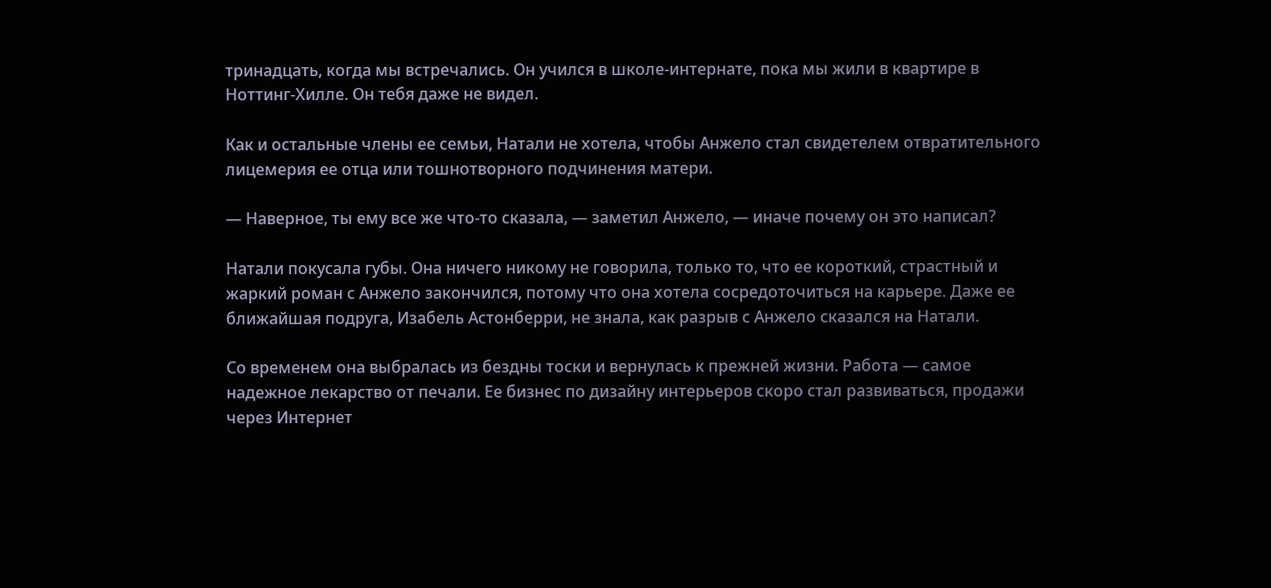тринадцать, когда мы встречались. Он учился в школе-интернате, пока мы жили в квартире в Ноттинг-Хилле. Он тебя даже не видел.

Как и остальные члены ее семьи, Натали не хотела, чтобы Анжело стал свидетелем отвратительного лицемерия ее отца или тошнотворного подчинения матери.

— Наверное, ты ему все же что-то сказала, — заметил Анжело, — иначе почему он это написал?

Натали покусала губы. Она ничего никому не говорила, только то, что ее короткий, страстный и жаркий роман с Анжело закончился, потому что она хотела сосредоточиться на карьере. Даже ее ближайшая подруга, Изабель Астонберри, не знала, как разрыв с Анжело сказался на Натали.

Со временем она выбралась из бездны тоски и вернулась к прежней жизни. Работа — самое надежное лекарство от печали. Ее бизнес по дизайну интерьеров скоро стал развиваться, продажи через Интернет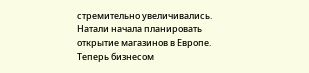стремительно увеличивались. Натали начала планировать открытие магазинов в Европе. Теперь бизнесом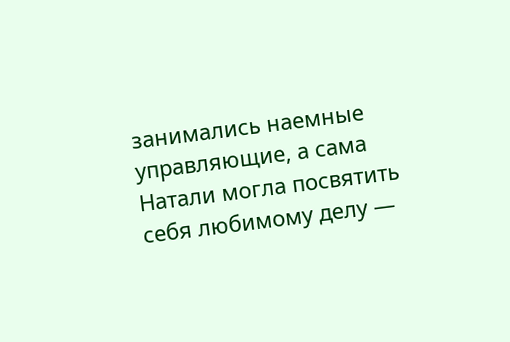занимались наемные управляющие, а сама Натали могла посвятить себя любимому делу —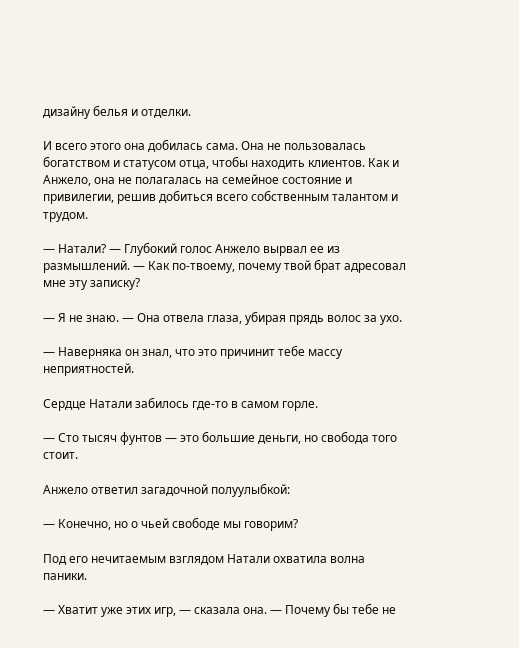дизайну белья и отделки.

И всего этого она добилась сама. Она не пользовалась богатством и статусом отца, чтобы находить клиентов. Как и Анжело, она не полагалась на семейное состояние и привилегии, решив добиться всего собственным талантом и трудом.

— Натали? — Глубокий голос Анжело вырвал ее из размышлений. — Как по-твоему, почему твой брат адресовал мне эту записку?

— Я не знаю. — Она отвела глаза, убирая прядь волос за ухо.

— Наверняка он знал, что это причинит тебе массу неприятностей.

Сердце Натали забилось где-то в самом горле.

— Сто тысяч фунтов — это большие деньги, но свобода того стоит.

Анжело ответил загадочной полуулыбкой:

— Конечно, но о чьей свободе мы говорим?

Под его нечитаемым взглядом Натали охватила волна паники.

— Хватит уже этих игр, — сказала она. — Почему бы тебе не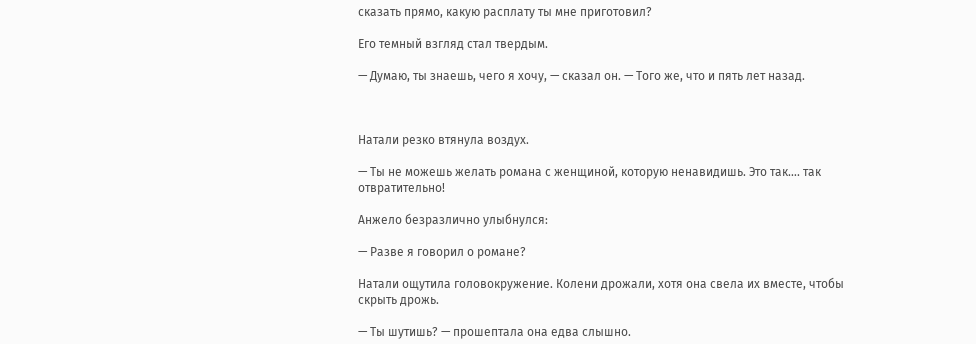сказать прямо, какую расплату ты мне приготовил?

Его темный взгляд стал твердым.

— Думаю, ты знаешь, чего я хочу, — сказал он. — Того же, что и пять лет назад.



Натали резко втянула воздух.

— Ты не можешь желать романа с женщиной, которую ненавидишь. Это так…. так отвратительно!

Анжело безразлично улыбнулся:

— Разве я говорил о романе?

Натали ощутила головокружение. Колени дрожали, хотя она свела их вместе, чтобы скрыть дрожь.

— Ты шутишь? — прошептала она едва слышно.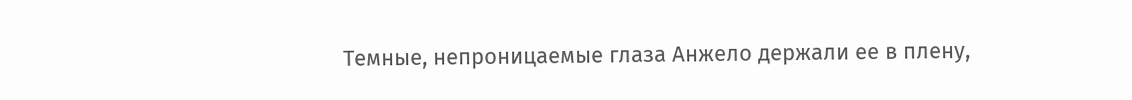Темные, непроницаемые глаза Анжело держали ее в плену,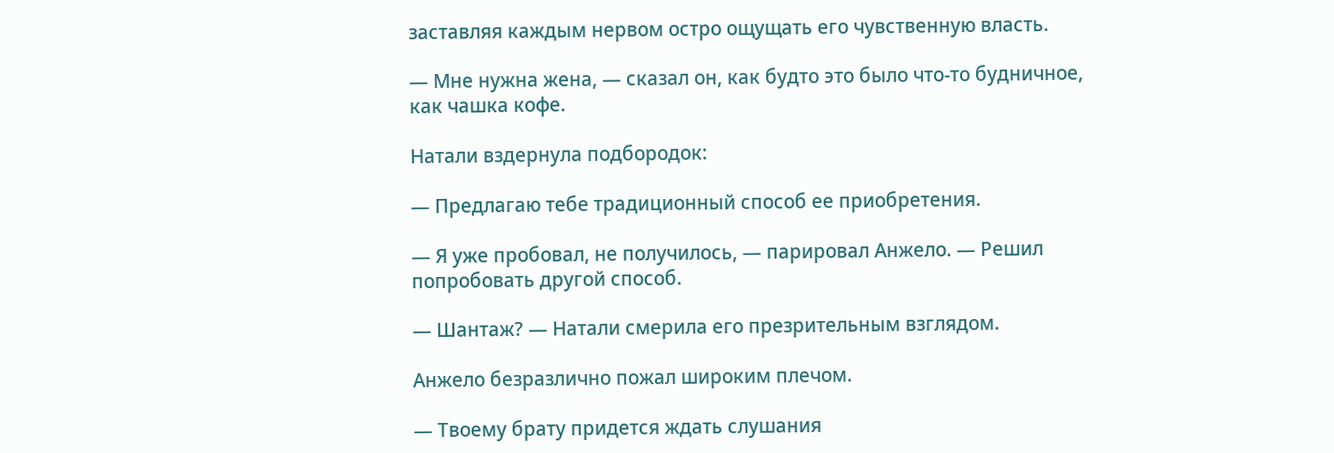заставляя каждым нервом остро ощущать его чувственную власть.

— Мне нужна жена, — сказал он, как будто это было что-то будничное, как чашка кофе.

Натали вздернула подбородок:

— Предлагаю тебе традиционный способ ее приобретения.

— Я уже пробовал, не получилось, — парировал Анжело. — Решил попробовать другой способ.

— Шантаж? — Натали смерила его презрительным взглядом.

Анжело безразлично пожал широким плечом.

— Твоему брату придется ждать слушания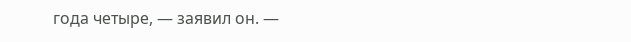года четыре, — заявил он. —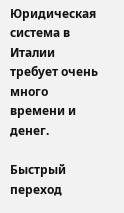Юридическая система в Италии требует очень много времени и денег.

Быстрый переход